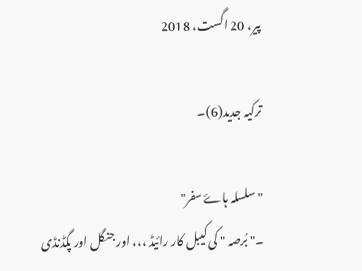پیر، 20 اگست، 2018

ترکیہ جدید(6)۔

" سلسلہ ہاۓ سفر"
۔" بُرصہ " کی کیبل کار رائیڈ ،،، اور جنگل اور پگڈنڈی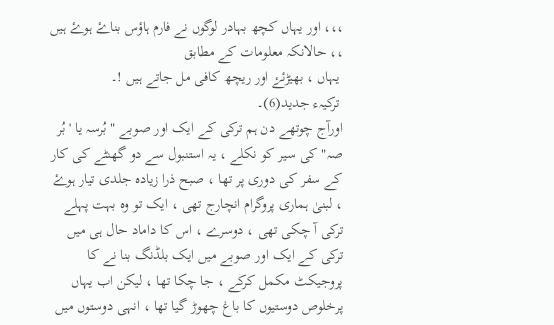،،، اور یہاں کچھ بہادر لوگوں نے فارم ہاؤس بناۓ ہوۓ ہیں ،، حالانکہ معلومات کے مطابق
 یہاں ، بھیڑئۓ اور ریچھ کافی مل جاتے ہیں !۔
 ترکیہء جدید(6)۔
اورآج چوتھے دن ہم ترکی کے ایک اور صوبے " بُرسہ یا ' بُر صہ" کی سیر کو نکلے ، یہ استنبول سے دو گھنٹے کی کار کے سفر کی دوری پر تھا ، صبح ذرا زیادہ جلدی تیار ہوۓ ، لبنیٰ ہماری پروگرام انچارج تھی ، ایک تو وہ بہت پہلے ترکی آ چکی تھی ، دوسرے ، اس کا داماد حال ہی میں ترکی کے ایک اور صوبے میں ایک بلڈنگ بنا نے کا پروجیکٹ مکمل کرکے ، جا چکا تھا ، لیکن اب یہاں پرخلوص دوستیوں کا باغ چھوڑ گیا تھا ، انہی دوستوں میں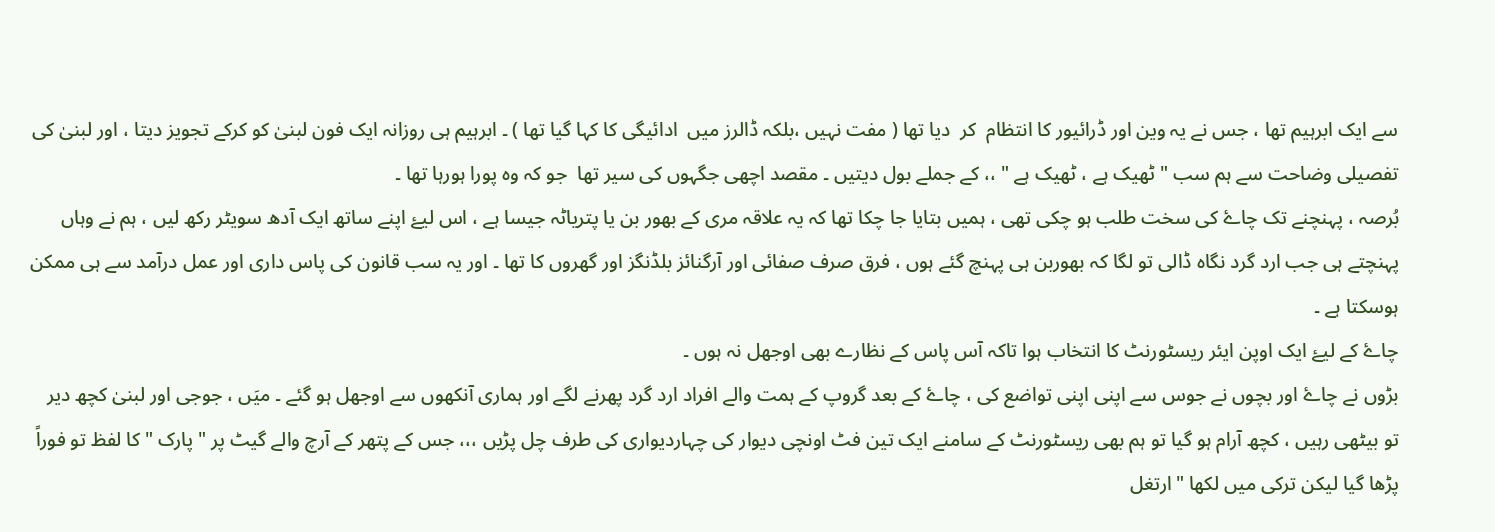سے ایک ابرہیم تھا ، جس نے یہ وین اور ڈرائیور کا انتظام  کر  دیا تھا ( مفت نہیں ،بلکہ ڈالرز میں  ادائیگی کا کہا گیا تھا ) ۔ ابرہیم ہی روزانہ ایک فون لبنیٰ کو کرکے تجویز دیتا ، اور لبنیٰ کی تفصیلی وضاحت سے ہم سب " ٹھیک ہے ، ٹھیک ہے " ،، کے جملے بول دیتیں ۔ مقصد اچھی جگہوں کی سیر تھا  جو کہ وہ پورا ہورہا تھا ۔
بُرصہ ، پہنچنے تک چاۓ کی سخت طلب ہو چکی تھی ، ہمیں بتایا جا چکا تھا کہ یہ علاقہ مری کے بھور بن یا پتریاٹہ جیسا ہے ، اس لیۓ اپنے ساتھ ایک آدھ سویٹر رکھ لیں ، ہم نے وہاں پہنچتے ہی جب ارد گرد نگاہ ڈالی تو لگا کہ بھوربن ہی پہنچ گئے ہوں ، فرق صرف صفائی اور آرگنائز بلڈنگز اور گھروں کا تھا ۔ اور یہ سب قانون کی پاس داری اور عمل درآمد سے ہی ممکن ہوسکتا ہے ۔
چاۓ کے لیۓ ایک اوپن ایئر ریسٹورنٹ کا انتخاب ہوا تاکہ آس پاس کے نظارے بھی اوجھل نہ ہوں ۔
بڑوں نے چاۓ اور بچوں نے جوس سے اپنی اپنی تواضع کی ، چاۓ کے بعد گروپ کے ہمت والے افراد ارد گرد پھرنے لگے اور ہماری آنکھوں سے اوجھل ہو گئے ۔ میَں ، جوجی اور لبنیٰ کچھ دیر تو بیٹھی رہیں ، کچھ آرام ہو گیا تو ہم بھی ریسٹورنٹ کے سامنے ایک تین فٹ اونچی دیوار کی چہاردیواری کی طرف چل پڑیں ،،، جس کے پتھر کے آرچ والے گیٹ پر " پارک " کا لفظ تو فوراً پڑھا گیا لیکن ترکی میں لکھا "ارتغل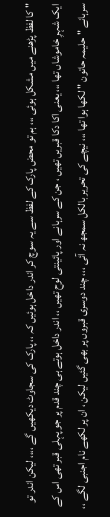" کا لفظ پڑھنے میں مشکل ہوئی ،،، ہم تو محض پارک کے لفظ سے یہ سوچ کر اندر داخل ہوئیں کہ ،، پارک کی سجاوٹ دیکھیں گے ،،،، لیکن اندر تو ایک شہرِ خاموشاں تھا ،،، یعنی اکا دکا قبریں تھیں ، جن کے سرہانے اور پائینتی لوح تھیں ،، اندر داخل ہوتے ہی چند قدم پر جو پہلی قبر تھی اس کے سرہانے " حلیمہ حاتون " لکھا ہوا تھا ،،، نیچے کی تحریر بالکل سمجھ نہ آئی ،،، چند دوسری قبروں پر بھی گئیں لیکن ، ان پر لکھے نام اجنبی لگے ،،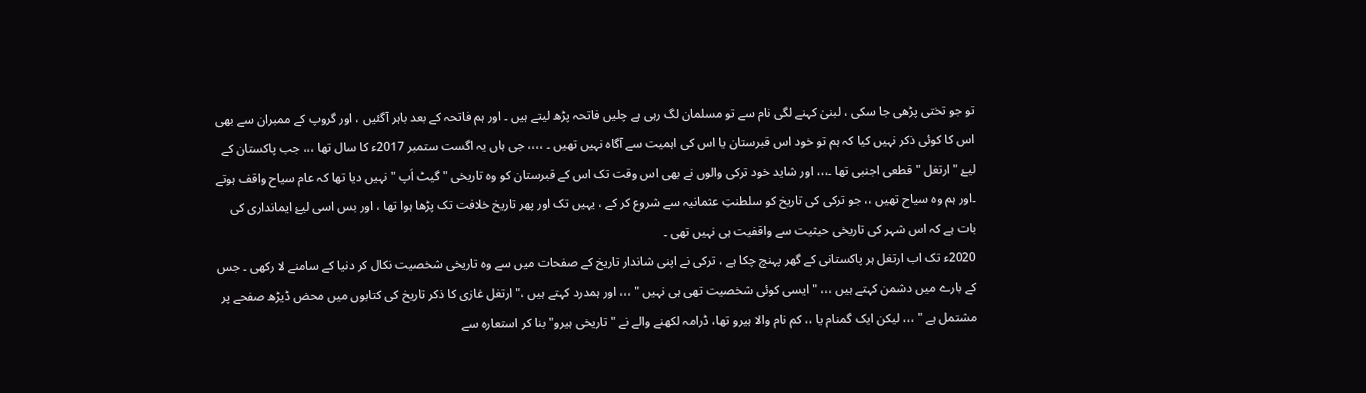تو جو تختی پڑھی جا سکی ، لبنیٰ کہنے لگی نام سے تو مسلمان لگ رہی ہے چلیں فاتحہ پڑھ لیتے ہیں ۔ اور ہم فاتحہ کے بعد باہر آگئیں ، اور گروپ کے ممبران سے بھی اس کا کوئی ذکر نہیں کیا کہ ہم تو خود اس قبرستان یا اس کی اہمیت سے آگاہ نہیں تھیں ۔ ،،،، جی ہاں یہ اگست ستمبر 2017ء کا سال تھا ،،، جب پاکستان کے لیۓ " ارتغل " قطعی اجنبی تھا ۔،،، اور شاید خود ترکی والوں نے بھی اس وقت تک اس کے قبرستان کو وہ تاریخی " گیٹ اَپ " نہیں دیا تھا کہ عام سیاح واقف ہوتے ۔اور ہم وہ سیاح تھیں ،، جو ترکی کی تاریخ کو سلطنتِ عثمانیہ سے شروع کر کے ، یہیں تک اور پھر تاریخ خلافت تک پڑھا ہوا تھا ، اور بس اسی لیۓ ایمانداری کی بات ہے کہ اس شہر کی تاریخی حیثیت سے واقفیت ہی نہیں تھی ۔
2020ء تک اب ارتغل ہر پاکستانی کے گھر پہنچ چکا ہے ، ترکی نے اپنی شاندار تاریخ کے صفحات میں سے وہ تاریخی شخصیت نکال کر دنیا کے سامنے لا رکھی ۔ جس کے بارے میں دشمن کہتے ہیں ،،، " ایسی کوئی شخصیت تھی ہی نہیں " ،،، اور ہمدرد کہتے ہیں ،" ارتغل غازی کا ذکر تاریخ کی کتابوں میں محض ڈیڑھ صفحے پر مشتمل ہے " ،،، لیکن ایک گمنام یا ،، کم نام والا ہیرو تھا، ڈرامہ لکھنے والے نے " تاریخی ہیرو" بنا کر استعارہ سے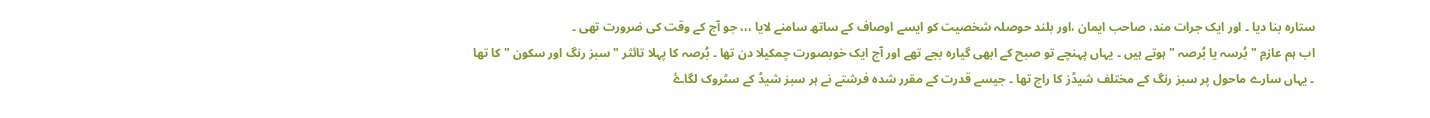ستارہ بنا دیا ۔ اور ایک جرات مند، صاحب ایمان ،اور بلند حوصلہ شخصیت کو ایسے اوصاف کے ساتھ سامنے لایا ،،، جو آج کے وقت کی ضرورت تھی ۔
اب ہم عازمِ " بُرسہ یا بُرصہ " ہوتے ہیں ۔ یہاں پہنچے تو صبح کے ابھی گیارہ بجے تھے اور آج ایک خوبصورت چمکیلا دن تھا ۔ بُرصہ کا پہلا تائثر " سبز رنگ اور سکون " کا تھا ۔ یہاں سارے ماحول پر سبز رنگ کے مختلف شیڈز کا راج تھا ۔ جیسے قدرت کے مقرر شدہ فرشتے نے ہر سبز شیڈ کے سٹروک لگاۓ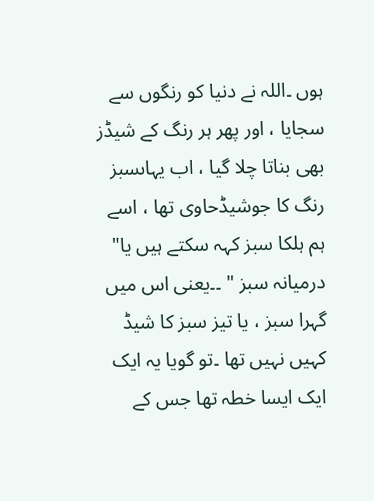ہوں ۔اللہ نے دنیا کو رنگوں سے سجایا ، اور پھر ہر رنگ کے شیڈز بھی بناتا چلا گیا ، اب یہاںسبز رنگ کا جوشیڈحاوی تھا ، اسے ہم ہلکا سبز کہہ سکتے ہیں یا" درمیانہ سبز " ۔۔یعنی اس میں گہرا سبز ، یا تیز سبز کا شیڈ کہیں نہیں تھا ۔تو گویا یہ ایک ایک ایسا خطہ تھا جس کے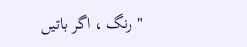" رنگ ، اگر باتیں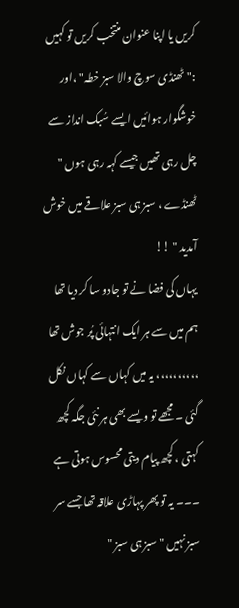کریں یا اپنا عنوان منتخب کریں تو کہیں :" ٹھنڈی سوچ والا سبز خطہ" ،اور خوشگوار ہوائیں ایسے سُبک انداز سے چل رہی تھیں جیسے کہہ رہی ہوں " ٹھنڈے ، سبز ہی سبز علاقے میں خوش آمدید " !!
یہاں کی فضا نے تو جادو سا کر دیا تھا ہم میں سے ہر ایک انتہائی پُر جوش تھا ،،،،،،،،،، یہ میں کہاں سے کہاں نکل گئی ۔ مجھے تو ویسے بھی ہر نئی جگہ کچھ کہتی ، کچھ پیام دیتی محسوس ہوتی ہے ۔۔۔ یہ تو پھر پہاڑی علاقہ تھا جسے سر سبز نہیں " سبز ہی سبز "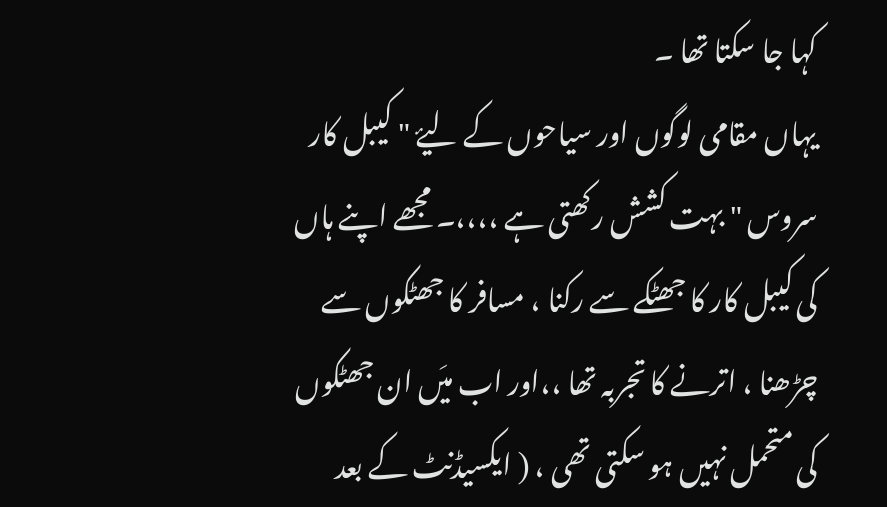کہا جا سکتا تھا ۔
یہاں مقامی لوگوں اور سیاحوں کے لیۓ " کیبل کار سروس " بہت کشش رکھتی ہے ،،،،۔ مجھے اپنے ہاں کی کیبل کار کا جھٹکے سے رکنا ، مسافر کا جھٹکوں سے چڑھنا ، اترنے کا تجربہ تھا ،،اور اب میَں ان جھٹکوں کی متحمل نہیں ہو سکتی تھی ، ( ایکسیڈنٹ کے بعد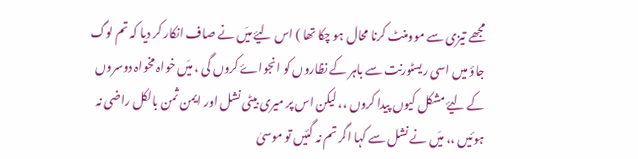مجھے تیزی سے موومنٹ کرنا محال ہو چکا تھا ) اس لیۓ میَں نے صاف انکار کر دیا کہ تم لوگ جاؤ میں اسی ریسٹورنت سے باہر کے نظاروں کو انجواۓ کروں گی ، میَں خواہ مخواہ دوسروں کے لیۓ مشکل کیوں پیدا کروں ،، لیکن اس پر میری بیٹی نشل اور ایمن ثمن بالکل راضی نہ ہوئیں ،، میَں نے نشل سے کہا اگر تم نہ گئیں تو موسیٰ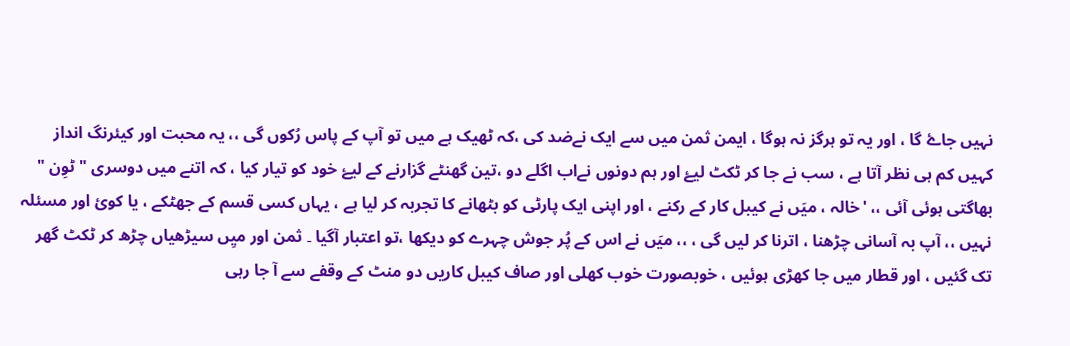نہیں جاۓ گا ، اور یہ تو ہرگز نہ ہوگا ، ایمن ثمن میں سے ایک نےضد کی ،کہ ٹھیک ہے میں تو آپ کے پاس رُکوں گی ،، یہ محبت اور کیئرنگ انداز کہیں کم ہی نظر آتا ہے ، سب نے جا کر ٹکٹ لیۓ اور ہم دونوں نےاب اگلے دو ،تین گھنٹے گزارنے کے لیۓ خود کو تیار کیا ، کہ اتنے میں دوسری " ٹوِن " بھاگتی ہوئی آئی ،، 'خالہ ، میَں نے کیبل کار کے رکنے ، اور اپنی ایک پارٹی کو بٹھانے کا تجربہ کر لیا ہے ، یہاں کسی قسم کے جھٹکے ، یا کوئ اور مسئلہ نہیں ،، آپ بہ آسانی چڑھنا ، اترنا کر لیں گی ، ،، میَں نے اس کے پُر جوش چہرے کو دیکھا ،تو اعتبار آگیا ۔ ثمن اور میِں سیڑھیاں چڑھ کر ٹکٹ گھر تک گئیں ، اور قطار میں جا کھڑی ہوئیں ، خوبصورت خوب کھلی اور صاف کیبل کاریں دو منٹ کے وقفے سے آ جا رہی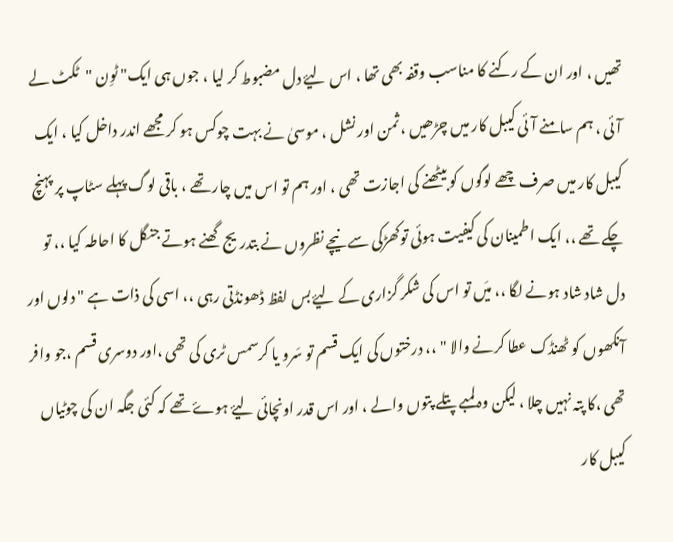تھیں ، اور ان کے رکنے کا مناسب وقفہ بھی تھا ، اس لیۓ دل مضبوط کر لیا ، جوں ہی ایک" ٹوِن "ٹکٹ لے آئی ، ہم سامنے آئی کیبل کار میں چڑھیں ، ثمن اور نشل ، موسیٰ نے بہت چوکس ہو کر مجھے اندر داخل کیا ، ایک کیبل کار میں صرف چھے لوگوں کو بیٹھنے کی اجازت تھی ، اور ہم تو اس میں چار تھے ، باقی لوگ پہلے سٹاپ پر پہنچ چکے تھے ،، ایک اطمینان کی کیفیت ہوئی توکھڑکی سے نیچے نظروں نے بتدریج گھنے ہوتے جنگل کا احاطہ کیا ،، تو دل شاد شاد ہونے لگا ،، میَں تو اس کی شکر گزاری کے لیۓ بس لفظ ڈھونڈتی رہی ،، اسی کی ذات ہے " دلوں اور آنکھوں کو ٹھنڈک عطا کرنے والا " ،، درختوں کی ایک قسم تو سَرو یا کرسمس ٹری کی تھی ،اور دوسری قسم ،جو وافر تھی ،کا پتہ نہیں چلا ، لیکن وہ لمبے پتلے پتوں والے ، اور اس قدر اونچائی لیۓ ہوۓ تھے کہ کئی جگہ ان کی چوٹیاں کیبل کار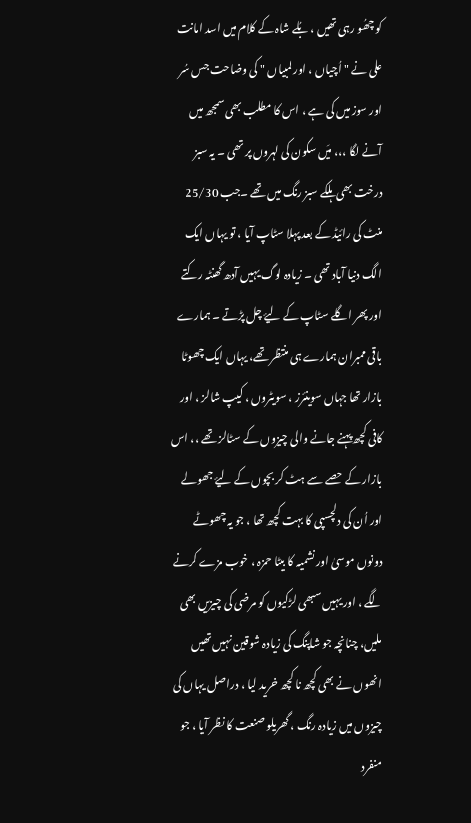کو چھُو رہی تھیں ، بُلے شاہ کے کلام میں اسد امانت علی نے " اُچیاں ، اور لمبیاں " کی وضاحت جس سُر اور سوز میں کی ہے ، اس کا مطلب بھی سمجھ میں آنے لگا ،،، میَں سکون کی لہروں پر تھی ۔ یہ سبز درخت بھی ہلکے سبز رنگ میں تھے ۔جب 25/30 منٹ کی رائیڈ کے بعد پہلا سٹاپ آیا ، تو یہاں ایک الگ دنیا آباد تھی ۔ زیادہ لوگ یہیں آدھ گھنٹہ رکتے اور پھر اگلے سٹاپ کے لیۓ چل پڑتے ۔ ہمارے باقی ممبران ہمارے ہی منتظر تھے، یہاں ایک چھوٹا بازار تھا جہاں سوینئرز ، سویٹروں ، کیپ شالز ، اور کافی کچھ پہنے جانے والی چیزوں کے سٹالز تھے ،، اس بازار کے حصے سے ہٹ کر بچوں کے لیۓ جھولے اور اُن کی دلچسپی کا بہت کچھ تھا ، جو یہ چھوٹے دونوں موسیٰ اور نشمیہ کا بیٹا حمزہ ، خوب مزے کرنے لگے ، اور یہیں سبھی لڑکیوں کو مرضی کی چیزیں بھی ملیں، چنانچہ جو شاپنگ کی زیادہ شوقین نہیں تھیں انھوں نے بھی کچھ نا کچھ خرید لیا ، دراصل یہاں کی چیزوں میں زیادہ رنگ ، گھریلو صنعت کا نظر آیا ، جو منفرد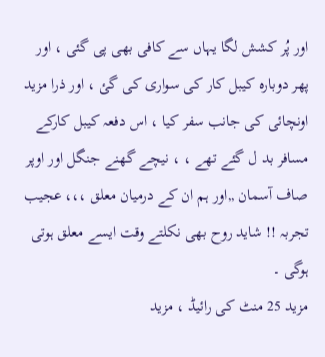اور پُر کشش لگا یہاں سے کافی بھی پی گئی ، اور پھر دوبارہ کیبل کار کی سواری کی گئ ، اور ذرا مزید اونچائی کی جانب سفر کیا ، اس دفعہ کیبل کارکے مسافر بد ل گئے تھے ، ، نیچے گھنے جنگل اور اوپر صاف آسمان ,,اور ہم ان کے درمیان معلق ،،، عجیب تجربہ !! شاید روح بھی نکلتے وقت ایسے معلق ہوتی ہوگی ۔
مزید 25 منٹ کی رائیڈ ، مزید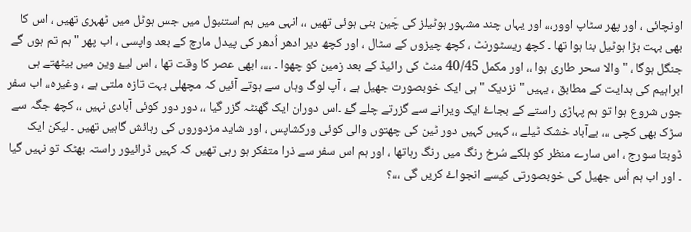اونچائی ، اور پھر سٹاپ اوور،،، اور یہاں چند مشہور ہوٹیلز کی چَین بنی ہوئی تھیں ،، انہی میں ہم استنبول میں جس ہوٹل میں ٹھہری تھیں ، اس کا بھی بہت بڑا ہوٹیل بنا ہوا تھا ۔ کچھ ریسٹورنٹ ، کچھ چیزوں کے سٹال ، اور کچھ دیر ادھر اُدھر کی پیدل مارچ کے بعد واپسی ، اب پھر " ہم تم ہوں گے جنگل ہوگا ، " والا سحر طاری ہوا ،، اور مکمل 40/45 منٹ کی رائیڈ کے بعد زمین کو چھوا ۔ ،،،، ابھی عصر کا وقت تھا ، اس لیۓ وین میں بیٹھتے ہی ابراہیم کی ہدایت کے مطابق ، یہیں " نزدیک " ہی ایک خوبصورت جھیل ہے ، آپ لوگ وہاں سے ہوتے آئیں کہ مچھلی بہت تازہ ملتی ہے ، وغیرہ،، اب سفر جوں شروع ہوا تو ہم پہاڑی راستے کے بجاۓ ایک ویرانے سے گزرتے چلے گۓ ۔اس دوران ایک گھنٹہ گزر گیا ،، دور دور کوئی آبادی نہیں ،، کچھ جگہ سے سڑک بھی کچی ،،، بےآباد خشک ٹیلے ،، کہیں کہیں دور ٹین کی چھتوں والی کوئی ورکشاپس ، اور شاید مزدوروں کی رہائش گاہیں تھیں ۔ لیکن ایک ڈوبتا سورج ، اس سارے منظر کو ہلکے سُرخ رنگ میں رنگ رہاتھا ، اور ہم اس سفر سے ذرا متفکر ہو رہی تھیں کہ کہیں ڈرائیور راستہ بھٹک تو نہیں گیا ۔ اور اب ہم اُس جھیل کی خوبصورتی کیسے انجواۓ کریں گی ،،،؟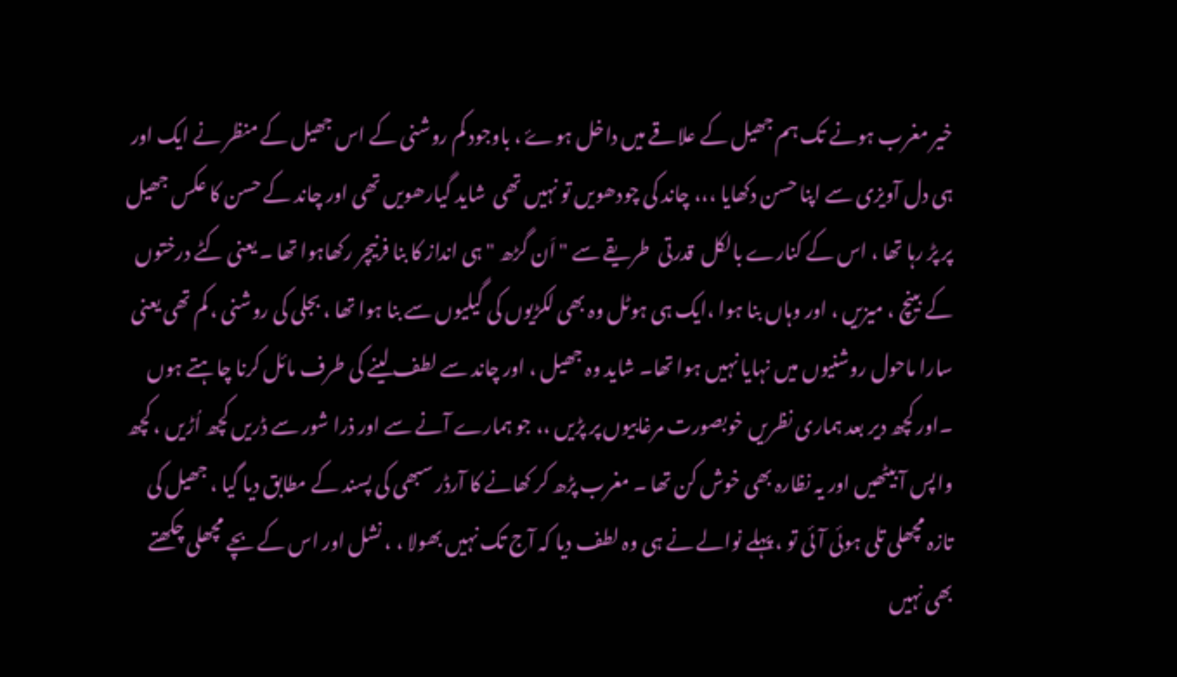خیر مغرب ہونے تک ہم جھیل کے علاقے میں داخل ہوۓ ، باوجود کم روشنی کے اس جھیل کے منظر نے ایک اور ہی دل آویزی سے اپنا حسن دکھایا ،،، چاند کی چودھویں تو نہیں تھی  شاید گیارھویں تھی اور چاند کے حسن کا عکس جھیل پر پڑ رہا تھا ، اس کے کنارے بالکل  قدرتی  طریقے سے " اَن گڑھ " ہی انداز کا بنا فرنیچر رکھاہوا تھا ۔ یعنی کٹے درختوں کے بینچ ، میزیں ، اور وہاں بنا ہوا ،ایک ہی ہوٹل وہ بھی لکڑیوں کی گیلیوں سے بنا ہوا تھا ، بجلی کی روشنی ، کم تھی یعنی سارا ماحول روشنیوں میں نہایا نہیں ہوا تھا۔ شاید وہ جھیل ، اور چاند سے لطف لینے کی طرف مائل کرنا چاہتے ہوں ۔اور کچھ دیر بعد ہماری نظریں خوبصورت مرغابیوں پر پڑیں ،، جو ہمارے آنے سے اور ذرا شور سے ڈریں کچھ اُڑیں ، کچھ واپس آ بیٹھیں اور یہ نظارہ بھی خوش کن تھا ۔ مغرب پڑھ کر کھانے کا آرڈر سبھی کی پسند کے مطابق دیا گیا ، جھیل کی تازہ مچھلی تلی ہوئی آئی تو ، پہلے نوالے نے ہی وہ لطف دیا کہ آج تک نہیں بھولا ، ، نشل اور اس کے بچے مچھلی چکھتے بھی نہیں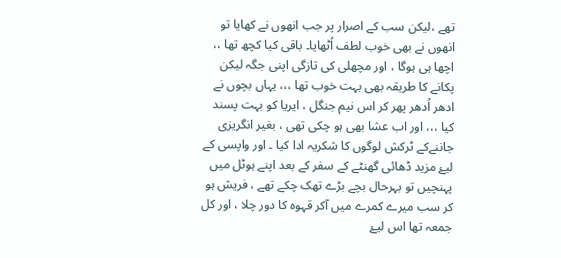تھے ،لیکن سب کے اصرار پر جب انھوں نے کھایا تو انھوں نے بھی خوب لطف اُٹھایا۔ باقی کیا کچھ تھا ،، اچھا ہی ہوگا ، اور مچھلی کی تازگی اپنی جگہ لیکن پکانے کا طریقہ بھی بہت خوب تھا ،،، یہاں بچوں نے ادھر اُدھر پھر کر اس نیم جنگل ، ایریا کو بہت پسند کیا ،،، اور اب عشا بھی ہو چکی تھی ، بغیر انگریزی جاننےکے ٹرکش لوگوں کا شکریہ ادا کیا ۔ اور واپسی کے لیۓ مزید ڈھائی گھنٹے کے سفر کے بعد اپنے ہوٹل میں پہنچیں تو بہرحال بچے بڑے تھک چکے تھے ، فریش ہو کر سب میرے کمرے میں آکر قہوہ کا دور چلا ، اور کل جمعہ تھا اس لیۓ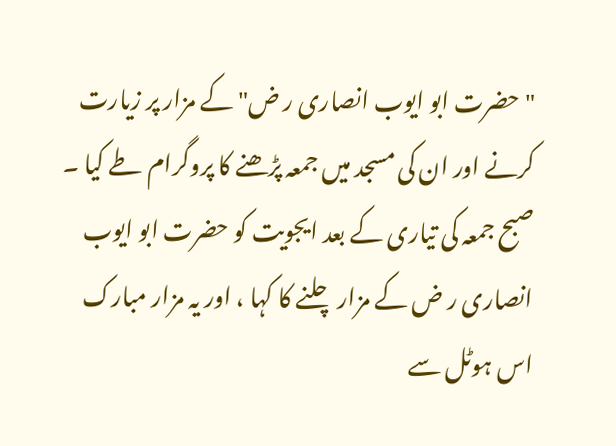"حضرت ابو ایوب انصاری ر ض" کے مزار پر زیارت کرنے اور ان کی مسجد میں جمعہ پڑھنے کا پروگرام طے کیا ۔
صبح جمعہ کی تیاری کے بعد ایجویت کو حضرت ابو ایوب انصاری ر ض کے مزار چلنے کا کہا ، اور یہ مزار مبارک اس ہوٹل سے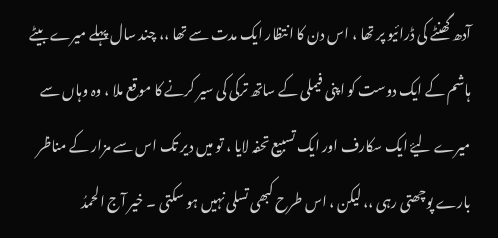آدھ گھنٹے کی ڈرائیو پر تھا ، اس دن کا انتظار ایک مدت سے تھا ،، چند سال پہلے میرے بیٹے ہاشم کے ایک دوست کو اپنی فیملی کے ساتھ ترکی کی سیر کرنے کا موقع ملا ، وہ وہاں سے میرے لیۓ ایک سکارف اور ایک تسبیع تحفہ لایا ، تو میں دیر تک اس سے مزار کے مناظر بارے پوچھتی رہی ،، لیکن ، اس طرح کبھی تسلی نہیں ہو سکتی ۔ خیر آج الحمدُ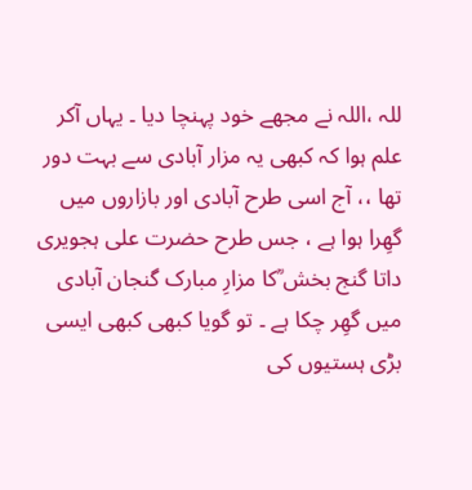للہ ،اللہ نے مجھے خود پہنچا دیا ۔ یہاں آکر علم ہوا کہ کبھی یہ مزار آبادی سے بہت دور تھا ،، آج اسی طرح آبادی اور بازاروں میں گھِرا ہوا ہے ، جس طرح حضرت علی ہجویری داتا گنج بخش ؒکا مزارِ مبارک گنجان آبادی میں گھِر چکا ہے ۔ تو گویا کبھی کبھی ایسی بڑی ہستیوں کی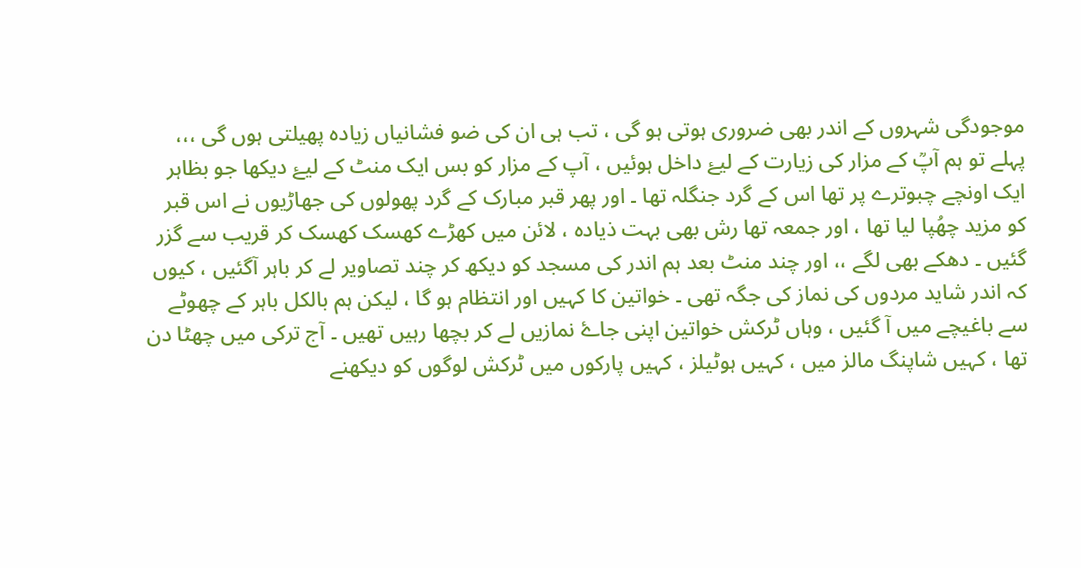موجودگی شہروں کے اندر بھی ضروری ہوتی ہو گی ، تب ہی ان کی ضو فشانیاں زیادہ پھیلتی ہوں گی ،،، پہلے تو ہم آپؒ کے مزار کی زیارت کے لیۓ داخل ہوئیں ، آپ کے مزار کو بس ایک منٹ کے لیۓ دیکھا جو بظاہر ایک اونچے چبوترے پر تھا اس کے گرد جنگلہ تھا ۔ اور پھر قبر مبارک کے گرد پھولوں کی جھاڑیوں نے اس قبر کو مزید چھُپا لیا تھا ، اور جمعہ تھا رش بھی بہت ذیادہ ، لائن میں کھڑے کھسک کھسک کر قریب سے گزر گئیں ۔ دھکے بھی لگے ،، اور چند منٹ بعد ہم اندر کی مسجد کو دیکھ کر چند تصاویر لے کر باہر آگئیں ، کیوں کہ اندر شاید مردوں کی نماز کی جگہ تھی ۔ خواتین کا کہیں اور انتظام ہو گا ، لیکن ہم بالکل باہر کے چھوٹے سے باغیچے میں آ گئیں ، وہاں ٹرکش خواتین اپنی جاۓ نمازیں لے کر بچھا رہیں تھیں ۔ آج ترکی میں چھٹا دن تھا ، کہیں شاپنگ مالز میں ، کہیں ہوٹیلز ، کہیں پارکوں میں ٹرکش لوگوں کو دیکھنے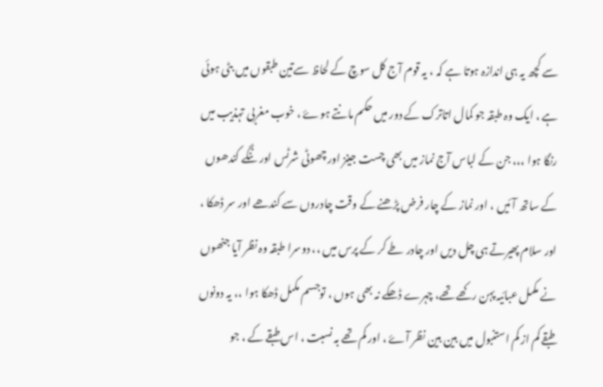سے کچھ یہ ہی اندازہ ہوتا ہے کہ ، یہ قوم آج کل سوچ کے لحاظ سےتین طبقوں میں بٹی ہوئی ہے ، ایک وہ طبقہ جو کمال اتاترک کے دور میں حکم مانتے ہوۓ ، خوب مغربی تہذیب میں  رنگا ہوا ،،، جن کے لباس آج نماز میں بھی چست جینز اور چھوٹی شرٹس اور ننگے کندھوں کے ساتھ آئیں ، اور نماز کے چار فرض پڑھنے کے وقت چادروں سے کندھے اور سر ڈھکا ، اور سلام پھیرتے ہی چل دیں اور چادر طے کر کے پرس میں ،، دوسرا طبقہ وہ نظر آیا جنھوں نے مکمل عبائیہ پہن رکھے تھے، چہرے ڈھکے نہ بھی ہوں ، توجسم مکمل ڈھکا ہوا ،، یہ دونوں طبقے کم از کم استنبول میں بین بین نظر آۓ ، اور کم تھے بہ نسبت ، اس طبقے کے ، جو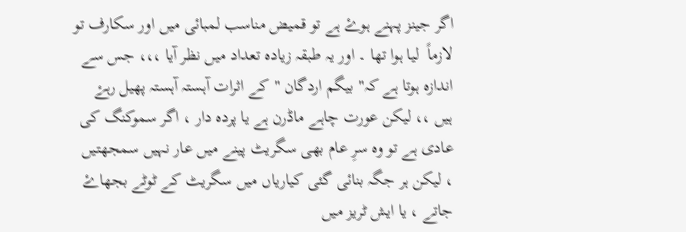اگر جینز پہنے ہوۓ ہے تو قمیض مناسب لمبائی میں اور سکارف تو لازماً  لیا ہوا تھا ۔ اور یہ طبقہ زیادہ تعداد میں نظر آیا ،،، جس سے اندازہ ہوتا ہے کہ" بیگم اردگان "کے اثرات آہستہ آہستہ پھیل رہۓ ہیں ،، لیکن عورت چاہے ماڈرن ہے یا پردہ دار ، اگر سموکنگ کی عادی ہے تو وہ سرِ عام بھی سگریٹ پینے میں عار نہیں سمجھتیں ، لیکن ہر جگہ بنائی گئی کیاریاں میں سگریٹ کے ٹوٹے بجھاۓ جاتے ، یا ایش ٹریز میں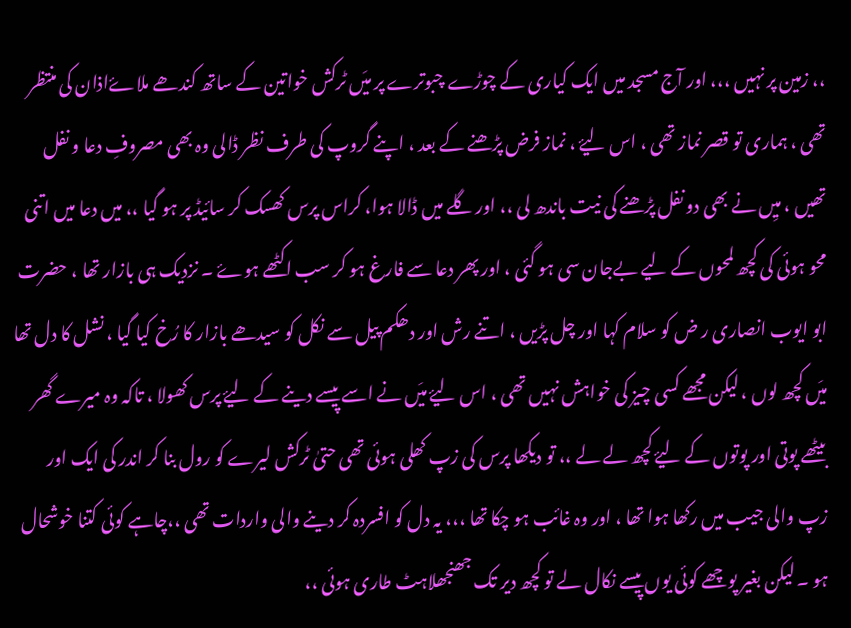،، زمین پر نہیں ،،، اور آج مسجد میں ایک کیاری کے چوڑے چبوترے پر میَں ٹرکش خواتین کے ساتھ کندھے ملاۓاذان کی منتظر تھی ، ہماری تو قصر نماز تھی ، اس لیۓ ، نماز فرض پڑھنے کے بعد ، اپنے گروپ کی طرف نظر ڈالی وہ بھی مصروفِ دعا و نفل تھیں ، میِں نے بھی دو نفل پڑھنے کی نیت باندھ لی ،، اور گلے میں ڈالا ہوا، کراس پرس کھسک کر سائیڈ پر ہو گیا ،، میں دعا میں اتنی محو ہوئی کی کچھ لمحوں کے لیے بےجان سی ہو گئی ، اور پھر دعا سے فارغ ہو کر سب اکٹھے ہوۓ ۔ نزدیک ہی بازار تھا ، حضرت ابو ایوب انصاری ر ض کو سلام کہا اور چل پڑیں ، اتنے رش اور دھکم پیل سے نکل کو سیدھے بازار کا رُخ کیا گیا ، نشل کا دل تھا میَں کچھ لوں ، لیکن مجھے کسی چیز کی خواہش نہیں تھی ، اس لیۓ میَں نے اسے پیسے دینے کے لیۓ پرس کھولا ، تاکہ وہ میرے گھر بیٹھے پوتی اور پوتوں کے لیۓ کچھ لے لے ،، تو دیکھا پرس کی زپ کھلی ہوئی تھی حتیٰ ٹرکش لیرے کو رول بنا کر اندر کی ایک اور زپ والی جیب میں رکھا ہوا تھا ، اور وہ غائب ہو چکا تھا ،،، یہ دل کو افسردہ کر دینے والی واردات تھی ،،چاہے کوئی کتنا خوشحال ہو ۔ لیکن بغیر پوچھے کوئی یوں پیسے نکال لے تو کچھ دیر تک جھنجھلاہٹ طاری ہوئی ،،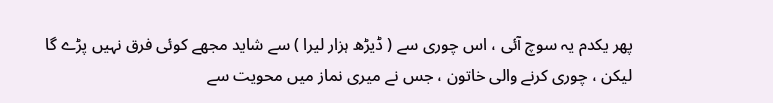پھر یکدم یہ سوچ آئی ، اس چوری سے ( ڈیڑھ ہزار لیرا ) سے شاید مجھے کوئی فرق نہیں پڑے گا لیکن ، چوری کرنے والی خاتون ، جس نے میری نماز میں محویت سے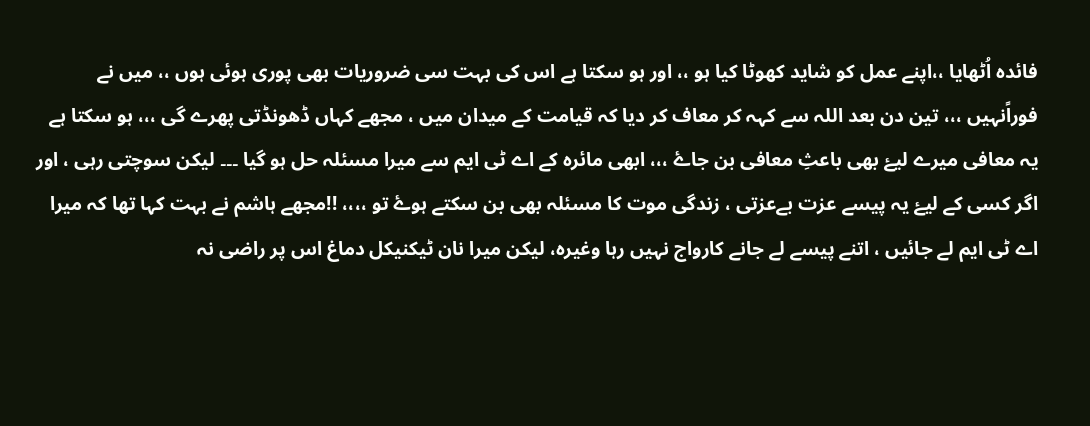فائدہ اُٹھایا ،،اپنے عمل کو شاید کھوٹا کیا ہو ،، اور ہو سکتا ہے اس کی بہت سی ضروریات بھی پوری ہوئی ہوں ،، میں نے فوراًنہیں ،،، تین دن بعد اللہ سے کہہ کر معاف کر دیا کہ قیامت کے میدان میں ، مجھے کہاں ڈھونڈتی پھرے گی ،،، ہو سکتا ہے یہ معافی میرے لیۓ بھی باعثِ معافی بن جاۓ ،،، ابھی مائرہ کے اے ٹی ایم سے میرا مسئلہ حل ہو گیا ۔۔۔ لیکن سوچتی رہی ، اور اگر کسی کے لیۓ یہ پیسے عزت بےعزتی ، زندگی موت کا مسئلہ بھی بن سکتے ہوۓ تو ،،،، !!مجھے ہاشم نے بہت کہا تھا کہ میرا اے ٹی ایم لے جائیں ، اتنے پیسے لے جانے کارواج نہیں رہا وغیرہ، لیکن میرا نان ٹیکنیکل دماغ اس پر راضی نہ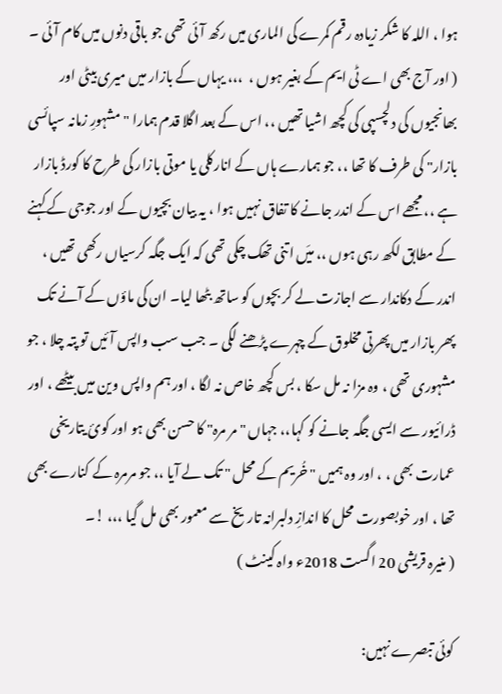ہوا ، اللہ کا شکر زیادہ رقم کمرے کی الماری میں رکھ آئی تھی جو باقی دنوں میں کام آئی ۔ ( اور آج بھی اے ٹی ایم کے بغیر ہوں ،  ،،، یہاں کے بازار میں میری بیٹی اور بھانجیوں کی دلچسپی کی کچھ اشیا تھیں ،، اس کے بعد اگلا قدم ہمارا " مشہورِ زمانہ سپائسی بازار" کی طرف کا تھا ،، جو ہمارے ہاں کے انارکلی یا موتی بازار کی طرح کا کورڈ بازار ہے ،، مجھے اس کے اندر جانے کا تفاق نہیں ہوا ، یہ بیان بچیوں کے اور جوجی کے کہنے کے مطابق لکھ رہی ہوں ،، میَں اتنی تھک چکی تھی کہ ایک جگہ کرسیاں رکھی تھیں ، اندر کے دکاندار سے اجازت لے کر بچوں کو ساتھ بٹھا لیا۔ ان کی ماؤں کے آنے تک پھر بازار میں پھرتی مخلوق کے چہرے پڑھنے لگی ۔ جب سب واپس آئیں تو پتہ چلا ، جو مشہوری تھی ، وہ مزا نہ مل سکا ، بس کچھ خاص نہ لگا ، اور ہم واپس وین میں بیٹھے ، اور ڈرائیور سے ایسی جگہ جانے کو کہا،، جہاں " مر مرہ" کا حسن بھی ہو اور کوئ یتاریخی عمارت بھی ، ، اور وہ ہمیں " خُریم کے محل " تک لے آیا ،، جو مرمرہ کے کنارے بھی تھا ، اور خوبصورت محل کا اندازِ دلبرانہ تاریخ سے معمور بھی مل گیا ،،، !۔
( منیرہ قریشی 20 اگست 2018ء واہ کینٹ )

کوئی تبصرے نہیں: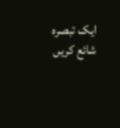ایک تبصرہ شائع کریں